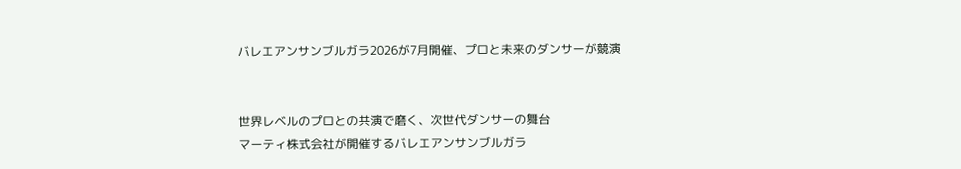バレエアンサンブルガラ2026が7月開催、プロと未来のダンサーが競演


世界レベルのプロとの共演で磨く、次世代ダンサーの舞台
マーティ株式会社が開催するバレエアンサンブルガラ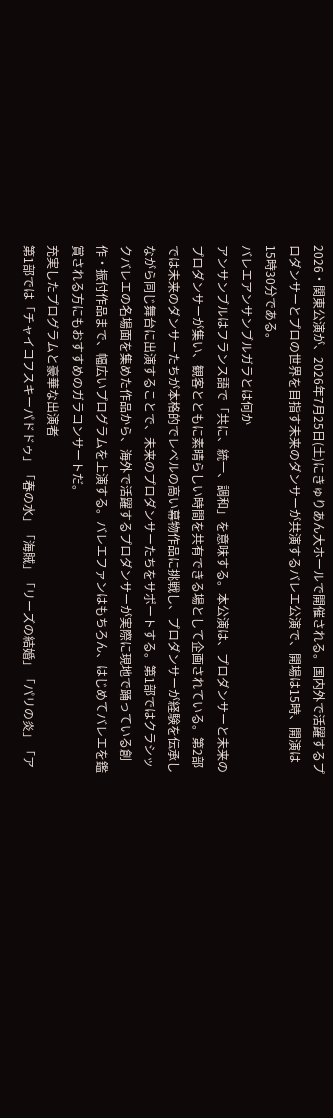2026・関東公演が、2026年7月25日(土)にきゅりあん大ホールで開催される。国内外で活躍するプロダンサーとプロの世界を目指す未来のダンサーが共演するバレエ公演で、開場は15時、開演は15時30分である。
バレエアンサンブルガラとは何か
アンサンブルはフランス語で「共に、統一、調和」を意味する。本公演は、プロダンサーと未来のプロダンサーが集い、観客とともに素晴らしい時間を共有できる場として企画されている。第2部では未来のダンサーたちが本格的でレベルの高い幕物作品に挑戦し、プロダンサーが経験を伝承しながら同じ舞台に出演することで、未来のプロダンサーたちをサポートする。第1部ではクラシックバレエの名場面を集めた作品から、海外で活躍するプロダンサーが実際に現地で踊っている創作・振付作品まで、幅広いプログラムを上演する。バレエファンはもちろん、はじめてバレエを鑑賞される方にもおすすめのガラコンサートだ。
充実したプログラムと豪華な出演者
第1部では「チャイコフスキーパドドゥ」「春の水」「海賊」「リーズの結婚」「パリの炎」「ア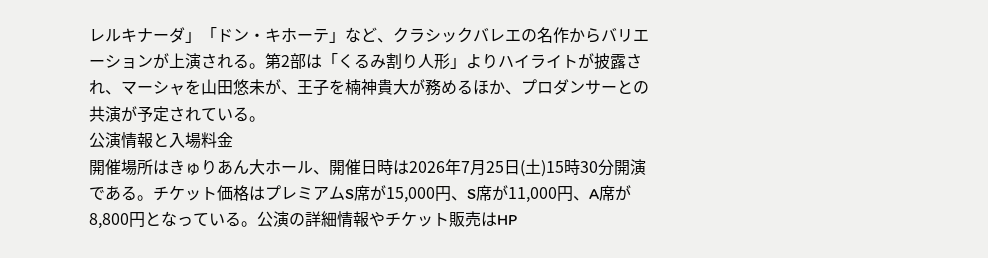レルキナーダ」「ドン・キホーテ」など、クラシックバレエの名作からバリエーションが上演される。第2部は「くるみ割り人形」よりハイライトが披露され、マーシャを山田悠未が、王子を楠神貴大が務めるほか、プロダンサーとの共演が予定されている。
公演情報と入場料金
開催場所はきゅりあん大ホール、開催日時は2026年7月25日(土)15時30分開演である。チケット価格はプレミアムS席が15,000円、S席が11,000円、A席が8,800円となっている。公演の詳細情報やチケット販売はHP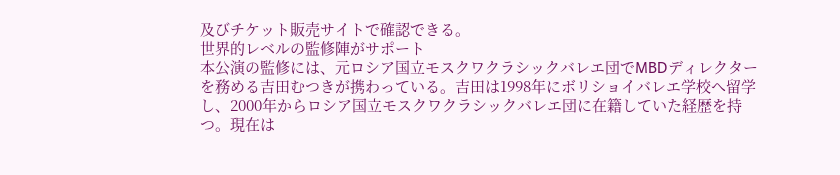及びチケット販売サイトで確認できる。
世界的レベルの監修陣がサポート
本公演の監修には、元ロシア国立モスクワクラシックバレエ団でMBDディレクターを務める吉田むつきが携わっている。吉田は1998年にボリショイバレエ学校へ留学し、2000年からロシア国立モスクワクラシックバレエ団に在籍していた経歴を持つ。現在は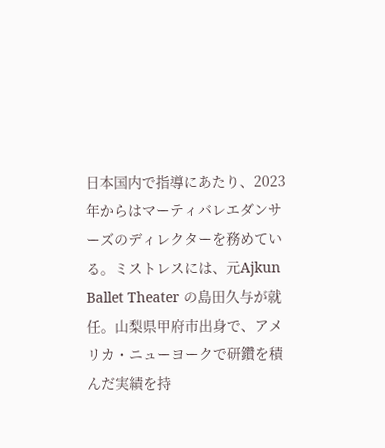日本国内で指導にあたり、2023年からはマーティバレエダンサーズのディレクターを務めている。ミストレスには、元Ajkun Ballet Theater の島田久与が就任。山梨県甲府市出身で、アメリカ・ニューヨークで研鑽を積んだ実績を持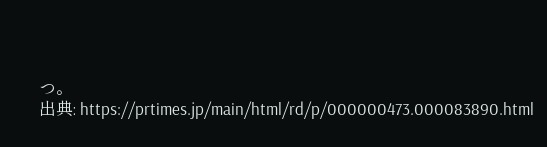つ。
出典: https://prtimes.jp/main/html/rd/p/000000473.000083890.html